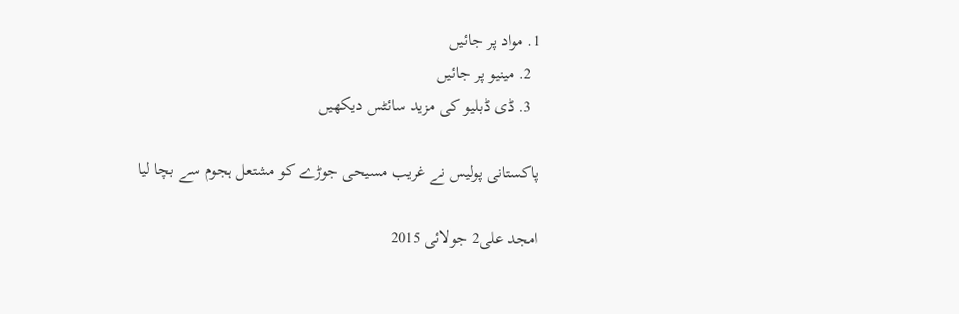1. مواد پر جائیں
  2. مینیو پر جائیں
  3. ڈی ڈبلیو کی مزید سائٹس دیکھیں

پاکستانی پولیس نے غریب مسیحی جوڑے کو مشتعل ہجوم سے بچا لیا

امجد علی2 جولائی 2015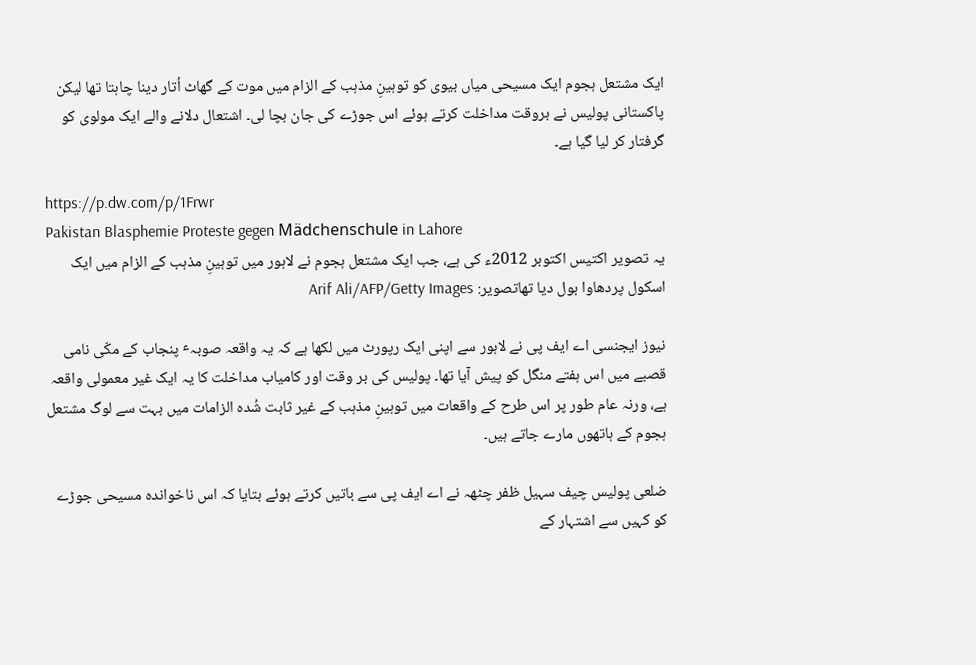ایک مشتعل ہجوم ایک مسیحی میاں بیوی کو توہینِ مذہب کے الزام میں موت کے گھاٹ اُتار دینا چاہتا تھا لیکن پاکستانی پولیس نے بروقت مداخلت کرتے ہوئے اس جوڑے کی جان بچا لی۔ اشتعال دلانے والے ایک مولوی کو گرفتار کر لیا گیا ہے۔

https://p.dw.com/p/1Frwr
Pakistan Blasphemie Proteste gegen Mädchenschule in Lahore
یہ تصویر اکتیس اکتوبر 2012ء کی ہے، جب ایک مشتعل ہجوم نے لاہور میں توہینِ مذہب کے الزام میں ایک اسکول پردھاوا بول دیا تھاتصویر: Arif Ali/AFP/Getty Images

نیوز ایجنسی اے ایف پی نے لاہور سے اپنی ایک رپورٹ میں لکھا ہے کہ یہ واقعہ صوبہٴ پنجاب کے مکّی نامی قصبے میں اس ہفتے منگل کو پیش آیا تھا۔ پولیس کی بر وقت اور کامیاب مداخلت کا یہ ایک غیر معمولی واقعہ ہے، ورنہ عام طور پر اس طرح کے واقعات میں توہینِ مذہب کے غیر ثابت شُدہ الزامات میں بہت سے لوگ مشتعل ہجوم کے ہاتھوں مارے جاتے ہیں۔

ضلعی پولیس چیف سہیل ظفر چٹھہ نے اے ایف پی سے باتیں کرتے ہوئے بتایا کہ اس ناخواندہ مسیحی جوڑے کو کہیں سے اشتہار کے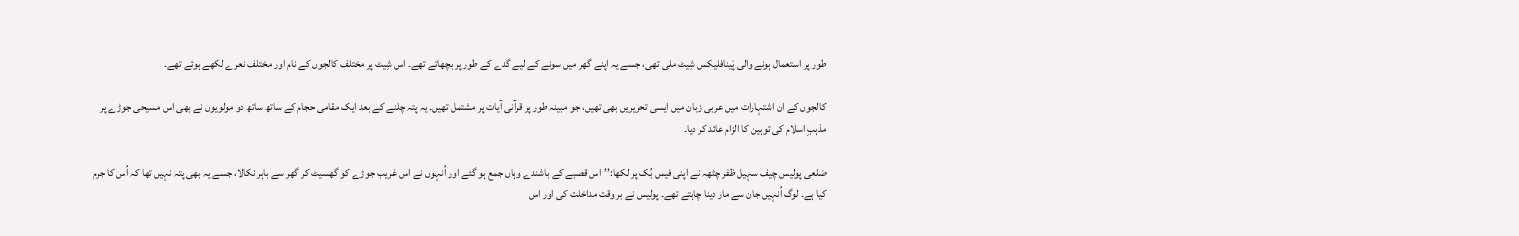طور پر استعمال ہونے والی پَینافلیکس شِیٹ ملی تھی، جسے یہ اپنے گھر میں سونے کے لیے گدے کے طور پر بچھاتے تھے۔ اس شِیٹ پر مختلف کالجوں کے نام اور مختلف نعرے لکھے ہوئے تھے۔

کالجوں کے ان اشتہارات میں عربی زبان میں ایسی تحریریں بھی تھیں، جو مبینہ طور پر قرآنی آیات پر مشتمل تھیں۔ یہ پتہ چلنے کے بعد ایک مقامی حجام کے ساتھ ساتھ دو مولویوں نے بھی اس مسیحی جوڑے پر مذہبِ اسلام کی توہین کا الزام عائد کر دیا۔

ضلعی پولیس چیف سہیل ظفر چٹھہ نے اپنی فیس بُک پر لکھا:’’اس قصبے کے باشندے وہاں جمع ہو گئے اور اُنہوں نے اس غریب جوڑے کو گھسیٹ کر گھر سے باہر نکالا، جسے یہ بھی پتہ نہیں تھا کہ اُس کا جرم کیا ہے۔ لوگ اُنہیں جان سے مار دینا چاہتے تھے۔ پولیس نے بر وقت مداخلت کی اور اس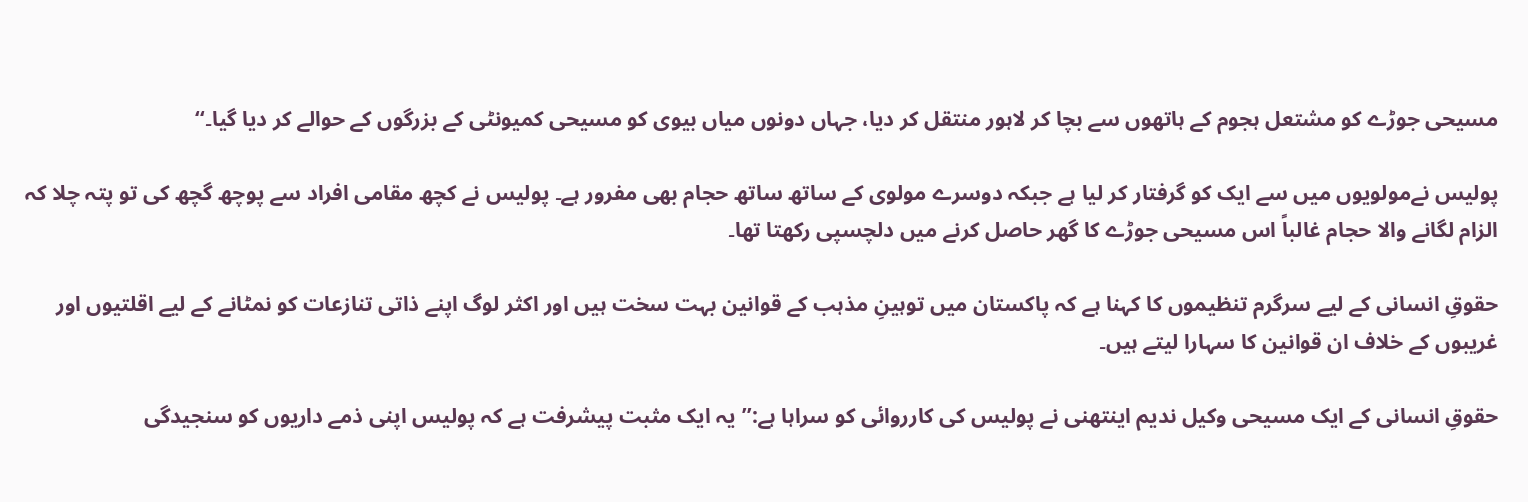مسیحی جوڑے کو مشتعل ہجوم کے ہاتھوں سے بچا کر لاہور منتقل کر دیا، جہاں دونوں میاں بیوی کو مسیحی کمیونٹی کے بزرگوں کے حوالے کر دیا گیا۔‘‘

پولیس نےمولویوں میں سے ایک کو گرفتار کر لیا ہے جبکہ دوسرے مولوی کے ساتھ ساتھ حجام بھی مفرور ہے۔ پولیس نے کچھ مقامی افراد سے پوچھ گچھ کی تو پتہ چلا کہ الزام لگانے والا حجام غالباً اس مسیحی جوڑے کا گھر حاصل کرنے میں دلچسپی رکھتا تھا۔

حقوقِ انسانی کے لیے سرگرم تنظیموں کا کہنا ہے کہ پاکستان میں توہینِ مذہب کے قوانین بہت سخت ہیں اور اکثر لوگ اپنے ذاتی تنازعات کو نمٹانے کے لیے اقلتیوں اور غریبوں کے خلاف ان قوانین کا سہارا لیتے ہیں۔

حقوقِ انسانی کے ایک مسیحی وکیل ندیم اینتھنی نے پولیس کی کارروائی کو سراہا ہے:’’یہ ایک مثبت پیشرفت ہے کہ پولیس اپنی ذمے داریوں کو سنجیدگی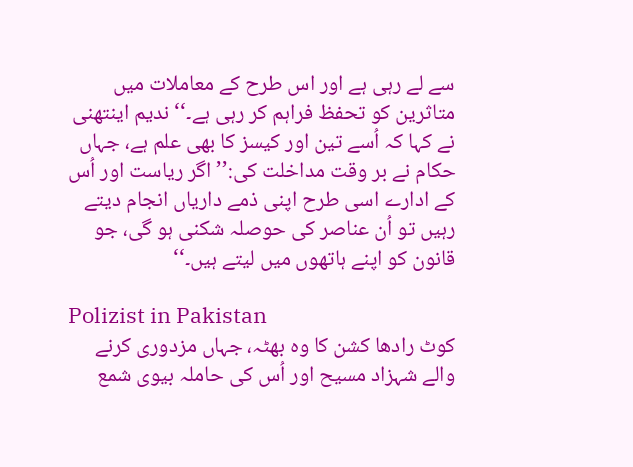سے لے رہی ہے اور اس طرح کے معاملات میں متاثرین کو تحفظ فراہم کر رہی ہے۔‘‘ ندیم اینتھنی نے کہا کہ اُسے تین اور کیسز کا بھی علم ہے، جہاں حکام نے بر وقت مداخلت کی:’’اگر ریاست اور اُس کے ادارے اسی طرح اپنی ذمے داریاں انجام دیتے رہیں تو اُن عناصر کی حوصلہ شکنی ہو گی، جو قانون کو اپنے ہاتھوں میں لیتے ہیں۔‘‘

Polizist in Pakistan
کوٹ رادھا کشن کا وہ بھٹہ، جہاں مزدوری کرنے والے شہزاد مسیح اور اُس کی حاملہ بیوی شمع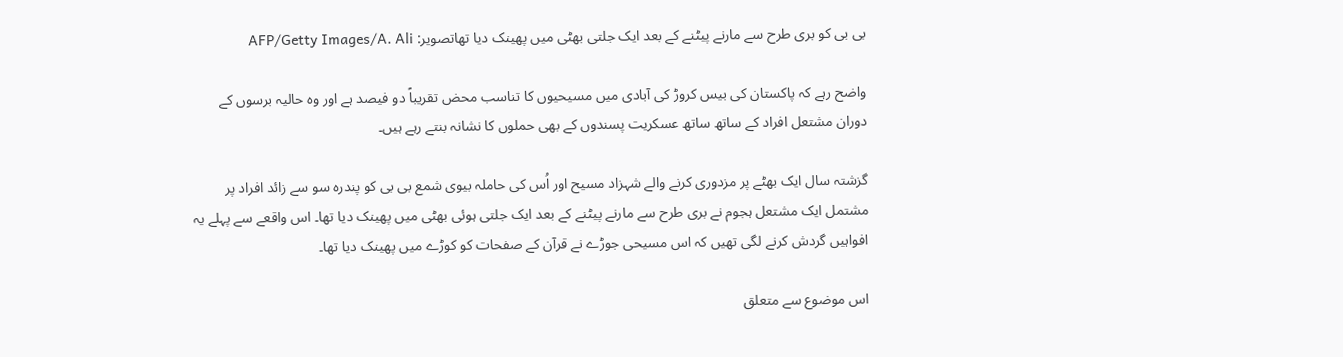بی بی کو بری طرح سے مارنے پیٹنے کے بعد ایک جلتی بھٹی میں پھینک دیا تھاتصویر: AFP/Getty Images/A. Ali

واضح رہے کہ پاکستان کی بیس کروڑ کی آبادی میں مسیحیوں کا تناسب محض تقریباً دو فیصد ہے اور وہ حالیہ برسوں کے دوران مشتعل افراد کے ساتھ ساتھ عسکریت پسندوں کے بھی حملوں کا نشانہ بنتے رہے ہیں۔

گزشتہ سال ایک بھٹے پر مزدوری کرنے والے شہزاد مسیح اور اُس کی حاملہ بیوی شمع بی بی کو پندرہ سو سے زائد افراد پر مشتمل ایک مشتعل ہجوم نے بری طرح سے مارنے پیٹنے کے بعد ایک جلتی ہوئی بھٹی میں پھینک دیا تھا۔ اس واقعے سے پہلے یہ افواہیں گردش کرنے لگی تھیں کہ اس مسیحی جوڑے نے قرآن کے صفحات کو کوڑے میں پھینک دیا تھا۔

اس موضوع سے متعلق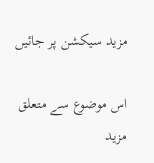مزید سیکشن پر جائیں

اس موضوع سے متعلق مزید